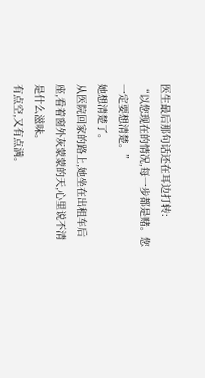医生最后那句话还在耳边打转:
“以您现在的情况,每一步都是赌。您一定要想清楚。”
她想清楚了。
从医院回家的路上,她坐在出租车后座,看着窗外灰蒙蒙的天,心里说不清是什么滋味。
有点空,又有点满。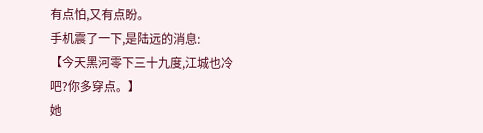有点怕,又有点盼。
手机震了一下,是陆远的消息:
【今天黑河零下三十九度,江城也冷吧?你多穿点。】
她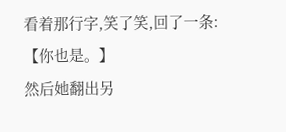看着那行字,笑了笑,回了一条:
【你也是。】
然后她翻出另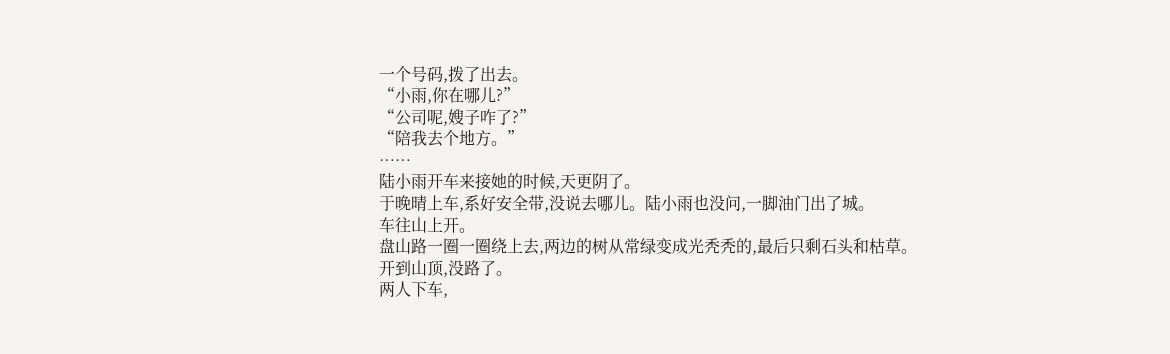一个号码,拨了出去。
“小雨,你在哪儿?”
“公司呢,嫂子咋了?”
“陪我去个地方。”
……
陆小雨开车来接她的时候,天更阴了。
于晚晴上车,系好安全带,没说去哪儿。陆小雨也没问,一脚油门出了城。
车往山上开。
盘山路一圈一圈绕上去,两边的树从常绿变成光秃秃的,最后只剩石头和枯草。
开到山顶,没路了。
两人下车,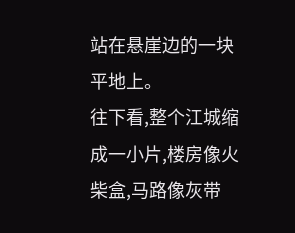站在悬崖边的一块平地上。
往下看,整个江城缩成一小片,楼房像火柴盒,马路像灰带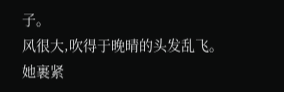子。
风很大,吹得于晚晴的头发乱飞。
她裹紧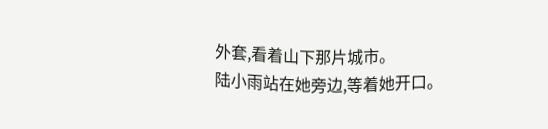外套,看着山下那片城市。
陆小雨站在她旁边,等着她开口。